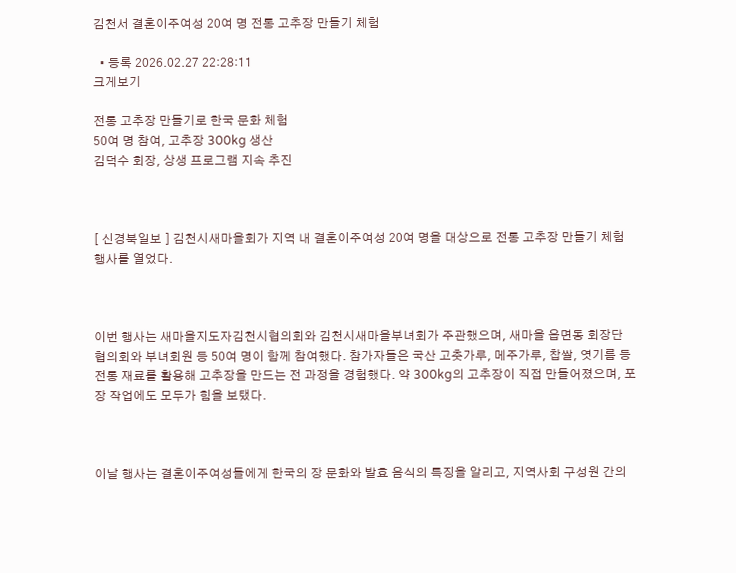김천서 결혼이주여성 20여 명 전통 고추장 만들기 체험

  • 등록 2026.02.27 22:28:11
크게보기

전통 고추장 만들기로 한국 문화 체험
50여 명 참여, 고추장 300kg 생산
김덕수 회장, 상생 프로그램 지속 추진



[ 신경북일보 ] 김천시새마을회가 지역 내 결혼이주여성 20여 명을 대상으로 전통 고추장 만들기 체험 행사를 열었다.



이번 행사는 새마을지도자김천시협의회와 김천시새마을부녀회가 주관했으며, 새마을 읍면동 회장단 협의회와 부녀회원 등 50여 명이 함께 참여했다. 참가자들은 국산 고춧가루, 메주가루, 찹쌀, 엿기름 등 전통 재료를 활용해 고추장을 만드는 전 과정을 경험했다. 약 300kg의 고추장이 직접 만들어졌으며, 포장 작업에도 모두가 힘을 보탰다.



이날 행사는 결혼이주여성들에게 한국의 장 문화와 발효 음식의 특징을 알리고, 지역사회 구성원 간의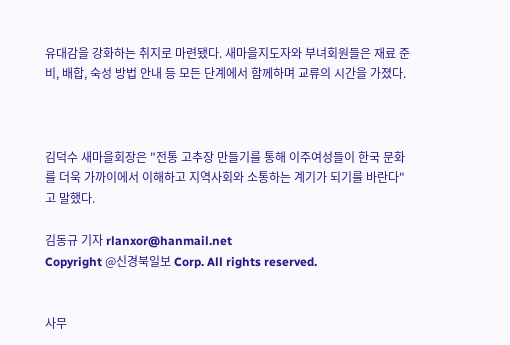유대감을 강화하는 취지로 마련됐다. 새마을지도자와 부녀회원들은 재료 준비, 배합, 숙성 방법 안내 등 모든 단계에서 함께하며 교류의 시간을 가졌다.



김덕수 새마을회장은 "전통 고추장 만들기를 통해 이주여성들이 한국 문화를 더욱 가까이에서 이해하고 지역사회와 소통하는 계기가 되기를 바란다"고 말했다.

김동규 기자 rlanxor@hanmail.net
Copyright @신경북일보 Corp. All rights reserved.


사무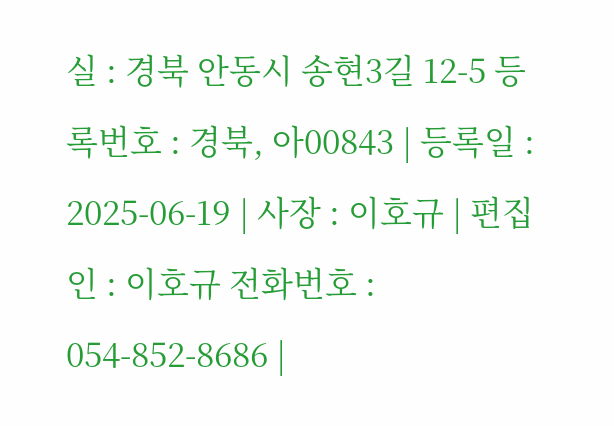실 : 경북 안동시 송현3길 12-5 등록번호 : 경북, 아00843 | 등록일 : 2025-06-19 | 사장 : 이호규 | 편집인 : 이호규 전화번호 : 054-852-8686 |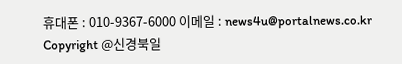휴대폰 : 010-9367-6000 이메일 : news4u@portalnews.co.kr Copyright @신경북일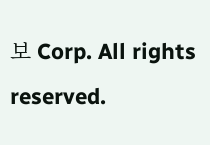보 Corp. All rights reserved.